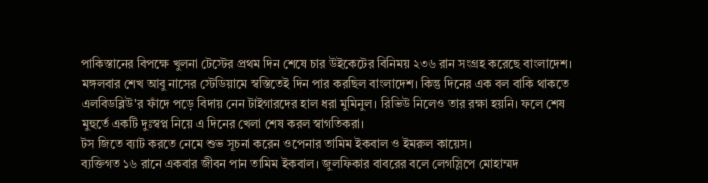পাকিস্তানের বিপক্ষে খুলনা টেস্টের প্রথম দিন শেষে চার উইকেটের বিনিময় ২৩৬ রান সংগ্রহ করেছে বাংলাদেশ।
মঙ্গলবার শেখ আবু নাসের স্টেডিয়ামে স্বস্তিতেই দিন পার করছিল বাংলাদেশ। কিন্তু দিনের এক বল বাকি থাকতে এলবিডব্লিউ'র ফাঁদে পড়ে বিদায় নেন টাইগারদের হাল ধরা মুমিনুল। রিভিউ নিলেও তার রক্ষা হয়নি। ফলে শেষ মুহুর্তে একটি দুঃস্বপ্ন নিয়ে এ দিনের খেলা শেষ করল স্বাগতিকরা।
টস জিতে ব্যাট করতে নেমে শুভ সূচনা করেন ওপেনার তামিম ইকবাল ও ইমরুল কায়েস।
ব্যক্তিগত ১৬ রানে একবার জীবন পান তামিম ইকবাল। জুলফিকার বাবরের বলে লেগস্লিপে মোহাম্মদ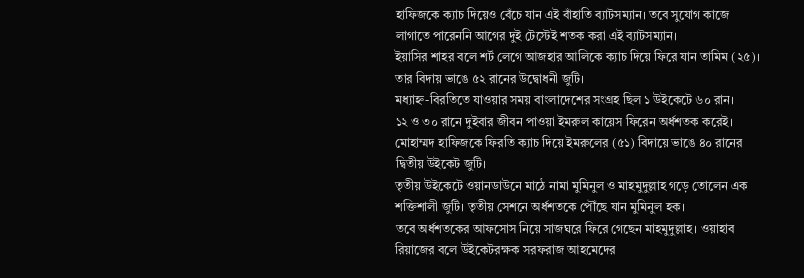হাফিজকে ক্যাচ দিয়েও বেঁচে যান এই বাঁহাতি ব্যাটসম্যান। তবে সুযোগ কাজে লাগাতে পারেননি আগের দুই টেস্টেই শতক করা এই ব্যাটসম্যান।
ইয়াসির শাহর বলে শর্ট লেগে আজহার আলিকে ক্যাচ দিয়ে ফিরে যান তামিম (২৫)। তার বিদায় ভাঙে ৫২ রানের উদ্বোধনী জুটি।
মধ্যাহ্ন-বিরতিতে যাওয়ার সময় বাংলাদেশের সংগ্রহ ছিল ১ উইকেটে ৬০ রান।
১২ ও ৩০ রানে দুইবার জীবন পাওয়া ইমরুল কায়েস ফিরেন অর্ধশতক করেই। মোহাম্মদ হাফিজকে ফিরতি ক্যাচ দিয়ে ইমরুলের (৫১) বিদায়ে ভাঙে ৪০ রানের দ্বিতীয় উইকেট জুটি।
তৃতীয় উইকেটে ওয়ানডাউনে মাঠে নামা মুমিনুল ও মাহমুদুল্লাহ গড়ে তোলেন এক শক্তিশালী জুটি। তৃতীয় সেশনে অর্ধশতকে পৌঁছে যান মুমিনুল হক।
তবে অর্ধশতকের আফসোস নিয়ে সাজঘরে ফিরে গেছেন মাহমুদুল্লাহ। ওয়াহাব রিয়াজের বলে উইকেটরক্ষক সরফরাজ আহমেদের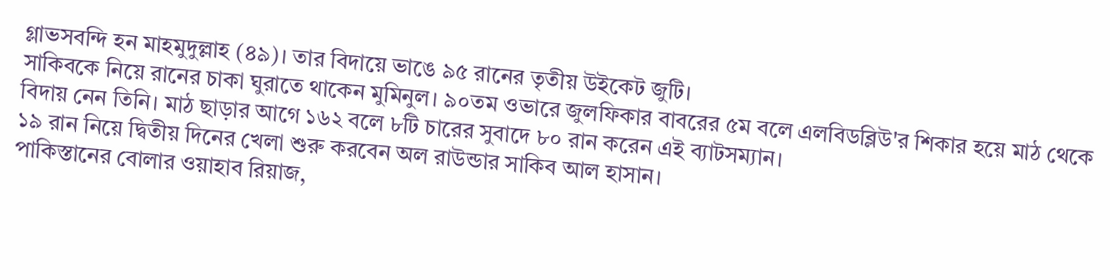গ্লাভসবন্দি হন মাহমুদুল্লাহ (৪৯)। তার বিদায়ে ভাঙে ৯৫ রানের তৃতীয় উইকেট জুটি।
সাকিবকে নিয়ে রানের চাকা ঘুরাতে থাকেন মুমিনুল। ৯০তম ওভারে জুলফিকার বাবরের ৫ম বলে এলবিডব্লিউ'র শিকার হয়ে মাঠ থেকে বিদায় নেন তিনি। মাঠ ছাড়ার আগে ১৬২ বলে ৮টি চারের সুবাদে ৮০ রান করেন এই ব্যাটসম্যান।
১৯ রান নিয়ে দ্বিতীয় দিনের খেলা শুরু করবেন অল রাউন্ডার সাকিব আল হাসান।
পাকিস্তানের বোলার ওয়াহাব রিয়াজ,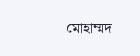মোহাম্মদ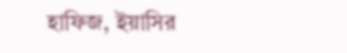হাফিজ, ইয়াসির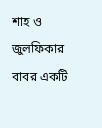শাহ ও জুলফিকার বাবর একটি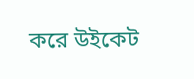করে উইকেট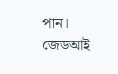পান।
জেডআই